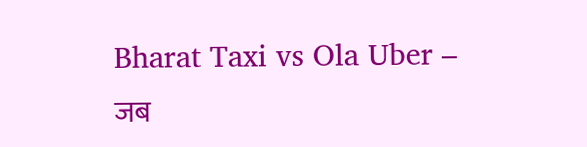Bharat Taxi vs Ola Uber – जब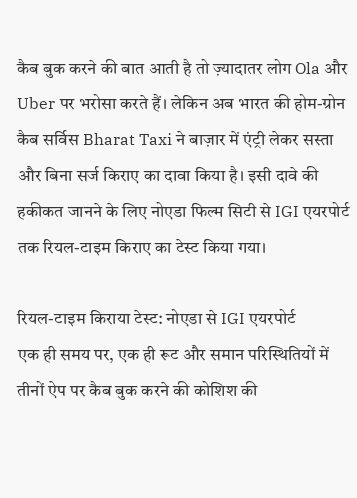कैब बुक करने की बात आती है तो ज़्यादातर लोग Ola और Uber पर भरोसा करते हैं। लेकिन अब भारत की होम-ग्रोन कैब सर्विस Bharat Taxi ने बाज़ार में एंट्री लेकर सस्ता और बिना सर्ज किराए का दावा किया है। इसी दावे की हकीकत जानने के लिए नोएडा फिल्म सिटी से IGI एयरपोर्ट तक रियल-टाइम किराए का टेस्ट किया गया।

रियल-टाइम किराया टेस्ट: नोएडा से IGI एयरपोर्ट
एक ही समय पर, एक ही रूट और समान परिस्थितियों में तीनों ऐप पर कैब बुक करने की कोशिश की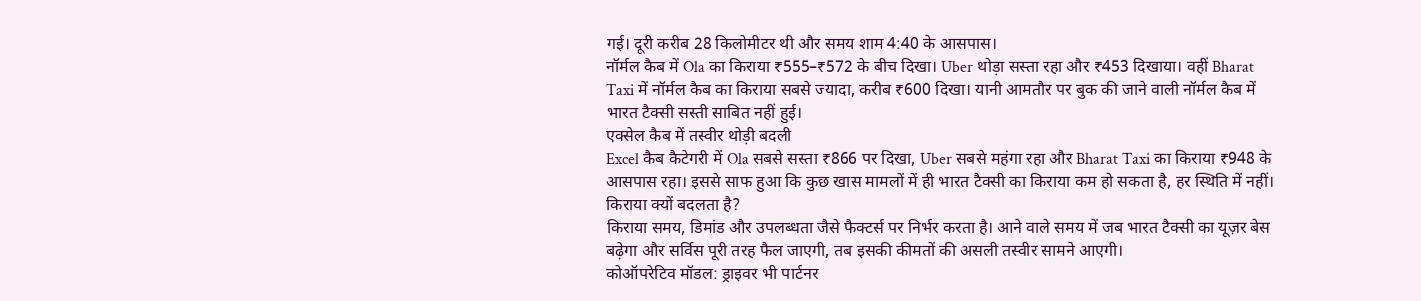गई। दूरी करीब 28 किलोमीटर थी और समय शाम 4:40 के आसपास।
नॉर्मल कैब में Ola का किराया ₹555–₹572 के बीच दिखा। Uber थोड़ा सस्ता रहा और ₹453 दिखाया। वहीं Bharat Taxi में नॉर्मल कैब का किराया सबसे ज्यादा, करीब ₹600 दिखा। यानी आमतौर पर बुक की जाने वाली नॉर्मल कैब में भारत टैक्सी सस्ती साबित नहीं हुई।
एक्सेल कैब में तस्वीर थोड़ी बदली
Excel कैब कैटेगरी में Ola सबसे सस्ता ₹866 पर दिखा, Uber सबसे महंगा रहा और Bharat Taxi का किराया ₹948 के आसपास रहा। इससे साफ हुआ कि कुछ खास मामलों में ही भारत टैक्सी का किराया कम हो सकता है, हर स्थिति में नहीं।
किराया क्यों बदलता है?
किराया समय, डिमांड और उपलब्धता जैसे फैक्टर्स पर निर्भर करता है। आने वाले समय में जब भारत टैक्सी का यूज़र बेस बढ़ेगा और सर्विस पूरी तरह फैल जाएगी, तब इसकी कीमतों की असली तस्वीर सामने आएगी।
कोऑपरेटिव मॉडल: ड्राइवर भी पार्टनर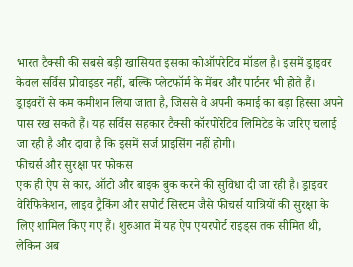भारत टैक्सी की सबसे बड़ी खासियत इसका कोऑपरेटिव मॉडल है। इसमें ड्राइवर केवल सर्विस प्रोवाइडर नहीं, बल्कि प्लेटफॉर्म के मेंबर और पार्टनर भी होते हैं। ड्राइवरों से कम कमीशन लिया जाता है, जिससे वे अपनी कमाई का बड़ा हिस्सा अपने पास रख सकते हैं। यह सर्विस सहकार टैक्सी कॉरपोरेटिव लिमिटेड के जरिए चलाई जा रही है और दावा है कि इसमें सर्ज प्राइसिंग नहीं होगी।
फीचर्स और सुरक्षा पर फोकस
एक ही ऐप से कार, ऑटो और बाइक बुक करने की सुविधा दी जा रही है। ड्राइवर वेरिफिकेशन, लाइव ट्रैकिंग और सपोर्ट सिस्टम जैसे फीचर्स यात्रियों की सुरक्षा के लिए शामिल किए गए हैं। शुरुआत में यह ऐप एयरपोर्ट राइड्स तक सीमित थी, लेकिन अब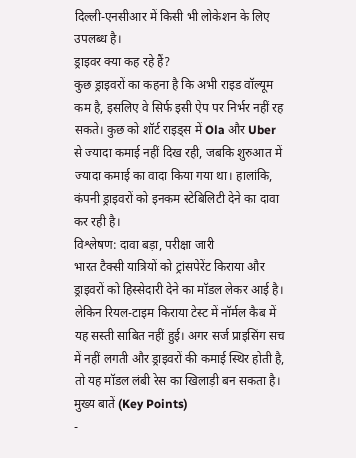दिल्ली-एनसीआर में किसी भी लोकेशन के लिए उपलब्ध है।
ड्राइवर क्या कह रहे हैं?
कुछ ड्राइवरों का कहना है कि अभी राइड वॉल्यूम कम है, इसलिए वे सिर्फ इसी ऐप पर निर्भर नहीं रह सकते। कुछ को शॉर्ट राइड्स में Ola और Uber से ज्यादा कमाई नहीं दिख रही, जबकि शुरुआत में ज्यादा कमाई का वादा किया गया था। हालांकि, कंपनी ड्राइवरों को इनकम स्टेबिलिटी देने का दावा कर रही है।
विश्लेषण: दावा बड़ा, परीक्षा जारी
भारत टैक्सी यात्रियों को ट्रांसपेरेंट किराया और ड्राइवरों को हिस्सेदारी देने का मॉडल लेकर आई है। लेकिन रियल-टाइम किराया टेस्ट में नॉर्मल कैब में यह सस्ती साबित नहीं हुई। अगर सर्ज प्राइसिंग सच में नहीं लगती और ड्राइवरों की कमाई स्थिर होती है, तो यह मॉडल लंबी रेस का खिलाड़ी बन सकता है।
मुख्य बातें (Key Points)
-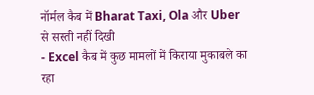नॉर्मल कैब में Bharat Taxi, Ola और Uber से सस्ती नहीं दिखी
- Excel कैब में कुछ मामलों में किराया मुकाबले का रहा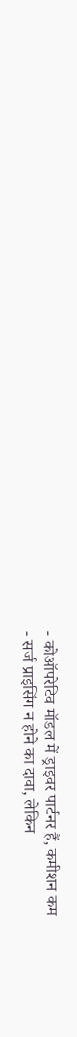- कोऑपरेटिव मॉडल में ड्राइवर पार्टनर हैं, कमीशन कम
- सर्ज प्राइसिंग न होने का दावा, लेकिन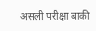असली परीक्षा बाकी